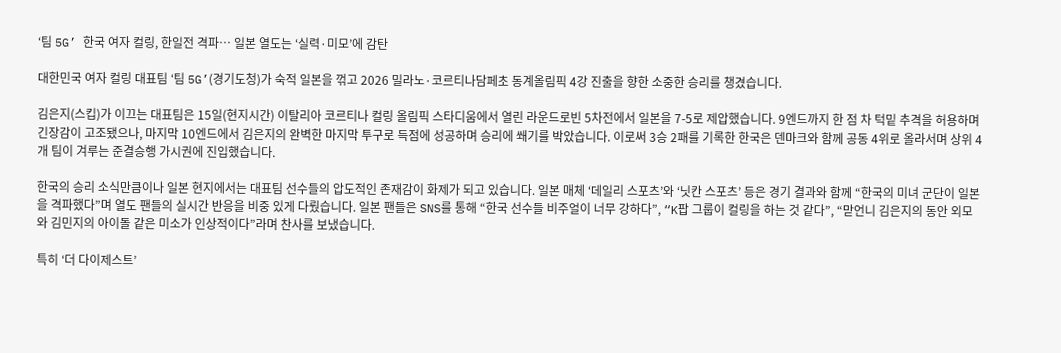‘팀 5G’ 한국 여자 컬링, 한일전 격파… 일본 열도는 ‘실력·미모’에 감탄

대한민국 여자 컬링 대표팀 ‘팀 5G’(경기도청)가 숙적 일본을 꺾고 2026 밀라노·코르티나담페초 동계올림픽 4강 진출을 향한 소중한 승리를 챙겼습니다.

김은지(스킵)가 이끄는 대표팀은 15일(현지시간) 이탈리아 코르티나 컬링 올림픽 스타디움에서 열린 라운드로빈 5차전에서 일본을 7-5로 제압했습니다. 9엔드까지 한 점 차 턱밑 추격을 허용하며 긴장감이 고조됐으나, 마지막 10엔드에서 김은지의 완벽한 마지막 투구로 득점에 성공하며 승리에 쐐기를 박았습니다. 이로써 3승 2패를 기록한 한국은 덴마크와 함께 공동 4위로 올라서며 상위 4개 팀이 겨루는 준결승행 가시권에 진입했습니다.

한국의 승리 소식만큼이나 일본 현지에서는 대표팀 선수들의 압도적인 존재감이 화제가 되고 있습니다. 일본 매체 ‘데일리 스포츠’와 ‘닛칸 스포츠’ 등은 경기 결과와 함께 “한국의 미녀 군단이 일본을 격파했다”며 열도 팬들의 실시간 반응을 비중 있게 다뤘습니다. 일본 팬들은 SNS를 통해 “한국 선수들 비주얼이 너무 강하다”, “K팝 그룹이 컬링을 하는 것 같다”, “맏언니 김은지의 동안 외모와 김민지의 아이돌 같은 미소가 인상적이다”라며 찬사를 보냈습니다.

특히 ‘더 다이제스트’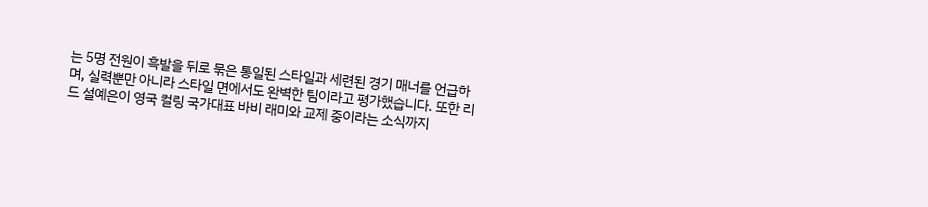는 5명 전원이 흑발을 뒤로 묶은 통일된 스타일과 세련된 경기 매너를 언급하며, 실력뿐만 아니라 스타일 면에서도 완벽한 팀이라고 평가했습니다. 또한 리드 설예은이 영국 컬링 국가대표 바비 래미와 교제 중이라는 소식까지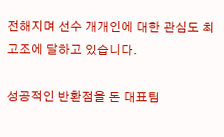전해지며 선수 개개인에 대한 관심도 최고조에 달하고 있습니다.

성공적인 반환점을 돈 대표팀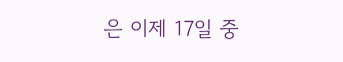은 이제 17일 중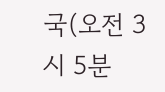국(오전 3시 5분